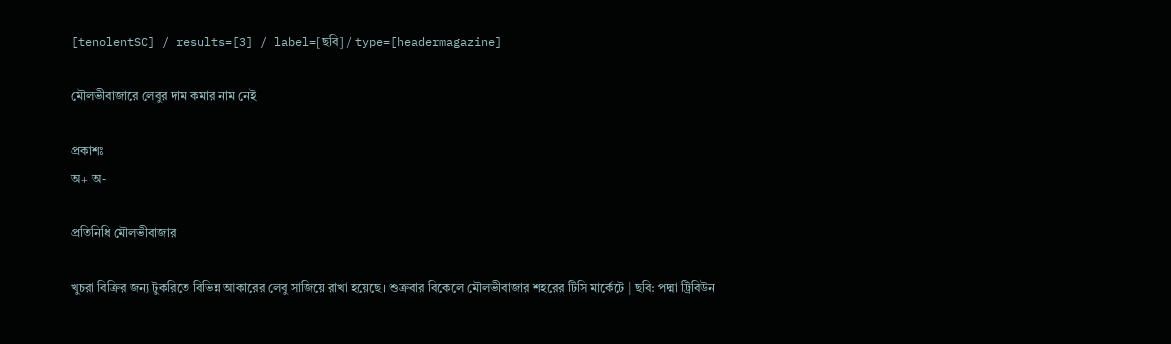[tenolentSC] / results=[3] / label=[ছবি] / type=[headermagazine]

মৌলভীবাজারে লেবুর দাম কমার নাম নেই

প্রকাশঃ
অ+ অ-

প্রতিনিধি মৌলভীবাজার

খুচরা বিক্রির জন্য টুকরিতে বিভিন্ন আকারের লেবু সাজিয়ে রাখা হয়েছে। শুক্রবার বিকেলে মৌলভীবাজার শহরের টিসি মার্কেটে | ছবি: পদ্মা ট্রিবিউন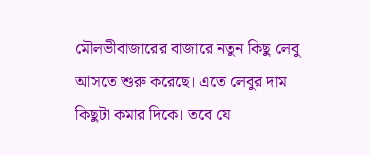মৌলভীবাজারের বাজারে নতুন কিছু লেবু আসতে শুরু করেছে। এতে লেবুর দাম কিছুটা কমার দিকে। তবে যে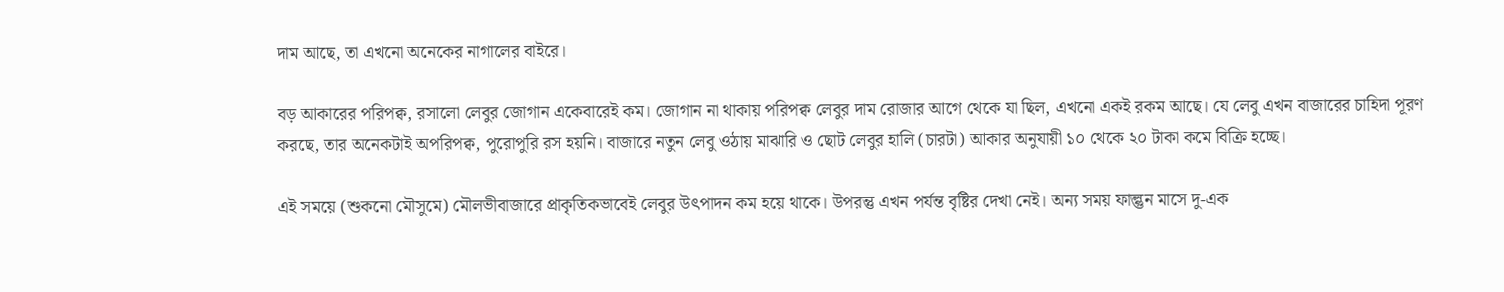দাম আছে, তা এখনো অনেকের নাগালের বাইরে।

বড় আকারের পরিপক্ব, রসালো লেবুর জোগান একেবারেই কম। জোগান না থাকায় পরিপক্ব লেবুর দাম রোজার আগে থেকে যা ছিল, এখনো একই রকম আছে। যে লেবু এখন বাজারের চাহিদা পূরণ করছে, তার অনেকটাই অপরিপক্ব, পুরোপুরি রস হয়নি। বাজারে নতুন লেবু ওঠায় মাঝারি ও ছোট লেবুর হালি (চারটা) আকার অনুযায়ী ১০ থেকে ২০ টাকা কমে বিক্রি হচ্ছে।

এই সময়ে (শুকনো মৌসুমে) মৌলভীবাজারে প্রাকৃতিকভাবেই লেবুর উৎপাদন কম হয়ে থাকে। উপরন্তু এখন পর্যন্ত বৃষ্টির দেখা নেই। অন্য সময় ফাল্গুন মাসে দু-এক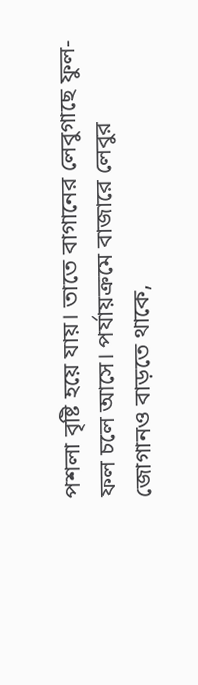পশলা বৃষ্টি হয়ে যায়। তাতে বাগানের লেবুগাছে ফুল-ফল চলে আসে। পর্যায়ক্রমে বাজারে লেবুর জোগানও বাড়তে থাকে,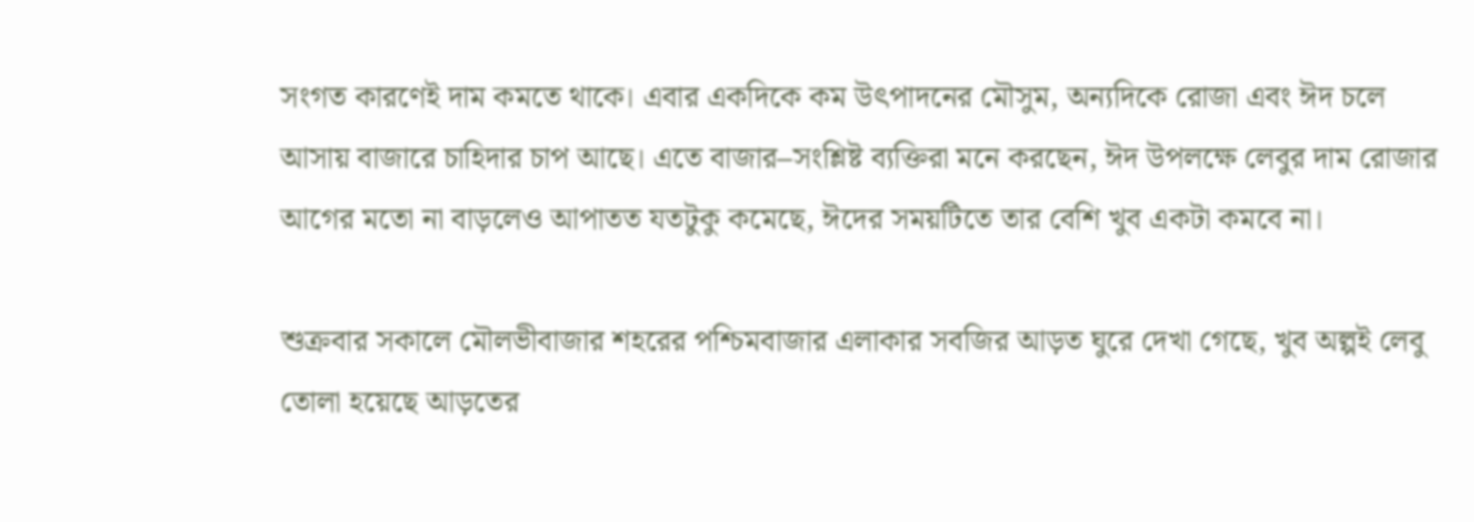সংগত কারণেই দাম কমতে থাকে। এবার একদিকে কম উৎপাদনের মৌসুম, অন্যদিকে রোজা এবং ঈদ চলে আসায় বাজারে চাহিদার চাপ আছে। এতে বাজার–সংশ্লিষ্ট ব্যক্তিরা মনে করছেন, ঈদ উপলক্ষে লেবুর দাম রোজার আগের মতো না বাড়লেও আপাতত যতটুকু কমেছে, ঈদের সময়টিতে তার বেশি খুব একটা কমবে না।

শুক্রবার সকালে মৌলভীবাজার শহরের পশ্চিমবাজার এলাকার সবজির আড়ত ঘুরে দেখা গেছে, খুব অল্পই লেবু তোলা হয়েছে আড়তের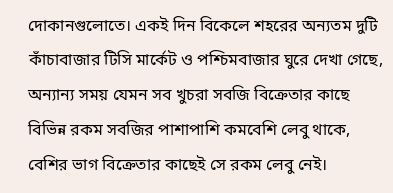দোকানগুলোতে। একই দিন বিকেলে শহরের অন্যতম দুটি কাঁচাবাজার টিসি মার্কেট ও পশ্চিমবাজার ঘুরে দেখা গেছে, অন্যান্য সময় যেমন সব খুচরা সবজি বিক্রেতার কাছে বিভিন্ন রকম সবজির পাশাপাশি কমবেশি লেবু থাকে, বেশির ভাগ বিক্রেতার কাছেই সে রকম লেবু নেই।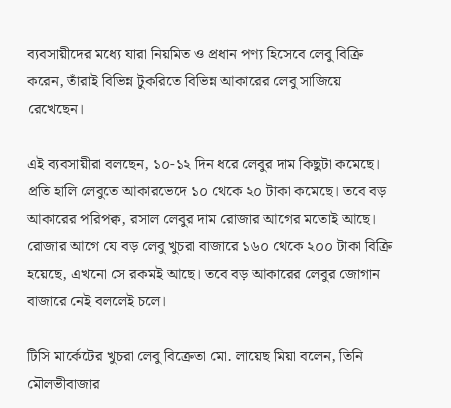ব্যবসায়ীদের মধ্যে যারা নিয়মিত ও প্রধান পণ্য হিসেবে লেবু বিক্রি করেন, তাঁরাই বিভিন্ন টুকরিতে বিভিন্ন আকারের লেবু সাজিয়ে রেখেছেন।

এই ব্যবসায়ীরা বলছেন, ১০-১২ দিন ধরে লেবুর দাম কিছুটা কমেছে। প্রতি হালি লেবুতে আকারভেদে ১০ থেকে ২০ টাকা কমেছে। তবে বড় আকারের পরিপক্ব, রসাল লেবুর দাম রোজার আগের মতোই আছে। রোজার আগে যে বড় লেবু খুচরা বাজারে ১৬০ থেকে ২০০ টাকা বিক্রি হয়েছে, এখনো সে রকমই আছে। তবে বড় আকারের লেবুর জোগান বাজারে নেই বললেই চলে।

টিসি মার্কেটের খুচরা লেবু বিক্রেতা মো. লায়েছ মিয়া বলেন, তিনি মৌলভীবাজার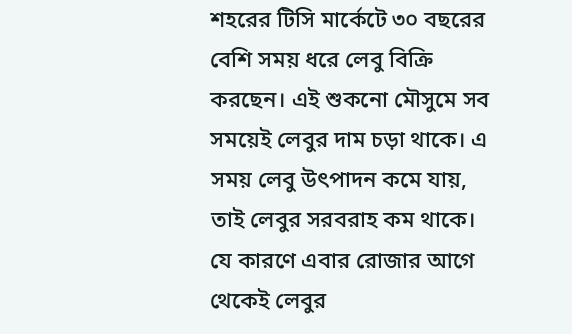শহরের টিসি মার্কেটে ৩০ বছরের বেশি সময় ধরে লেবু বিক্রি করছেন। এই শুকনো মৌসুমে সব সময়েই লেবুর দাম চড়া থাকে। এ সময় লেবু উৎপাদন কমে যায়, তাই লেবুর সরবরাহ কম থাকে। যে কারণে এবার রোজার আগে থেকেই লেবুর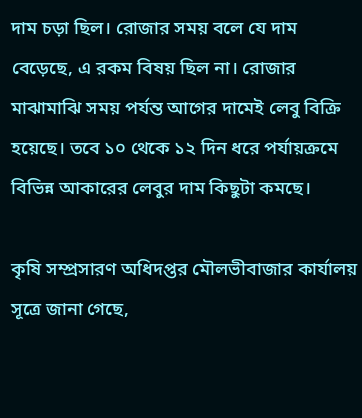দাম চড়া ছিল। রোজার সময় বলে যে দাম বেড়েছে, এ রকম বিষয় ছিল না। রোজার মাঝামাঝি সময় পর্যন্ত আগের দামেই লেবু বিক্রি হয়েছে। তবে ১০ থেকে ১২ দিন ধরে পর্যায়ক্রমে বিভিন্ন আকারের লেবুর দাম কিছুটা কমছে।

কৃষি সম্প্রসারণ অধিদপ্তর মৌলভীবাজার কার্যালয় সূত্রে জানা গেছে,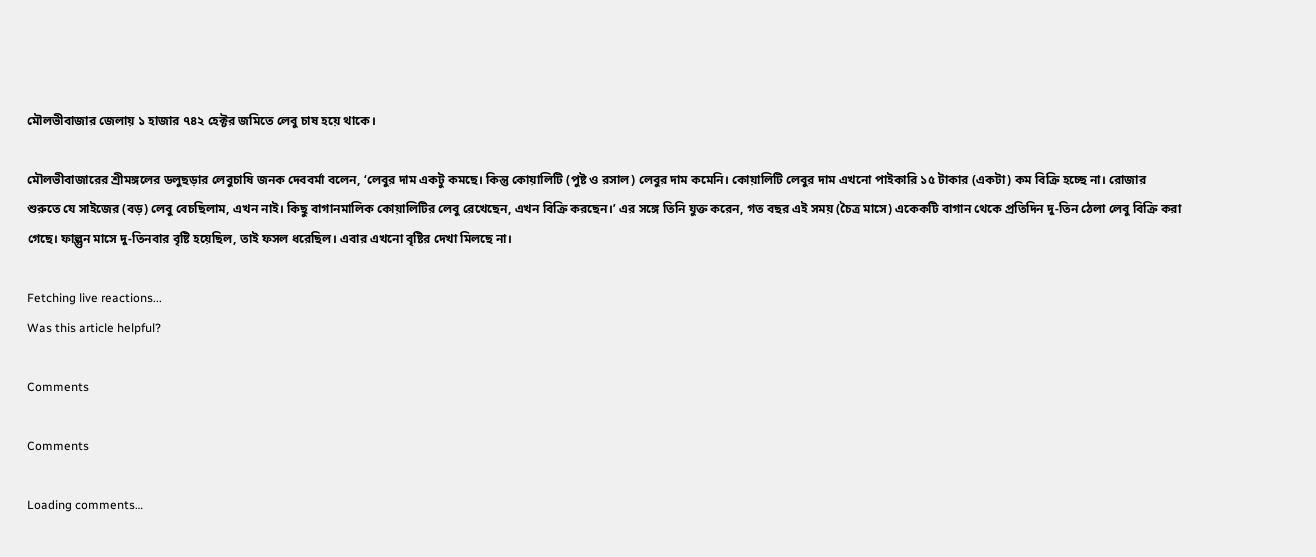মৌলভীবাজার জেলায় ১ হাজার ৭৪২ হেক্টর জমিতে লেবু চাষ হয়ে থাকে।

মৌলভীবাজারের শ্রীমঙ্গলের ডলুছড়ার লেবুচাষি জনক দেববর্মা বলেন, ‘লেবুর দাম একটু কমছে। কিন্তু কোয়ালিটি (পুষ্ট ও রসাল) লেবুর দাম কমেনি। কোয়ালিটি লেবুর দাম এখনো পাইকারি ১৫ টাকার (একটা) কম বিক্রি হচ্ছে না। রোজার শুরুতে যে সাইজের (বড়) লেবু বেচছিলাম, এখন নাই। কিছু বাগানমালিক কোয়ালিটির লেবু রেখেছেন, এখন বিক্রি করছেন।’ এর সঙ্গে তিনি যুক্ত করেন, গত বছর এই সময় (চৈত্র মাসে) একেকটি বাগান থেকে প্রতিদিন দু-তিন ঠেলা লেবু বিক্রি করা গেছে। ফাল্গুন মাসে দু-তিনবার বৃষ্টি হয়েছিল, তাই ফসল ধরেছিল। এবার এখনো বৃষ্টির দেখা মিলছে না।

Fetching live reactions...
Was this article helpful?

Comments

Comments

Loading comments…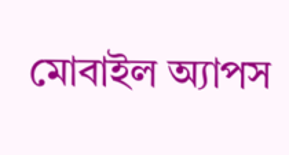মোবাইল অ্যাপস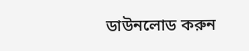ডাউনলোড করুন